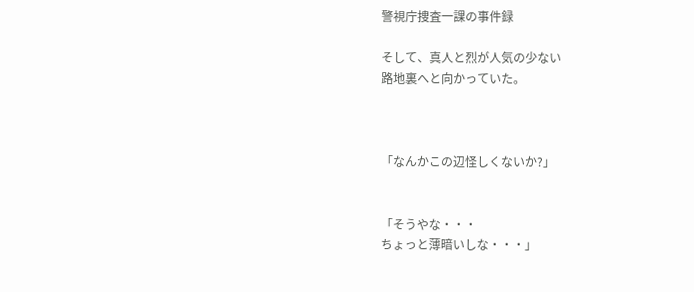警視庁捜査一課の事件録

そして、真人と烈が人気の少ない
路地裏へと向かっていた。



「なんかこの辺怪しくないか?」


「そうやな・・・
ちょっと薄暗いしな・・・」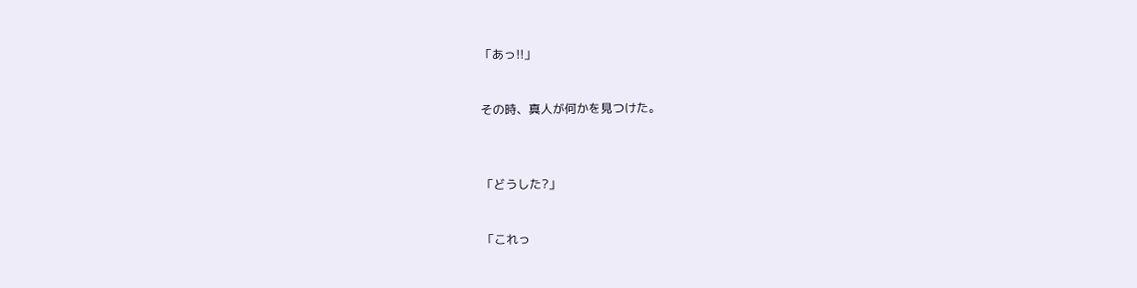「あっ!!」


その時、真人が何かを見つけた。



「どうした?」


「これっ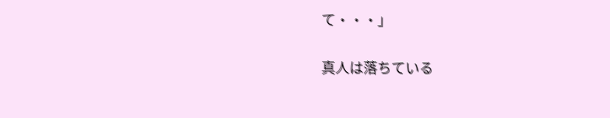て・・・」


真人は落ちている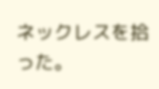ネックレスを拾った。